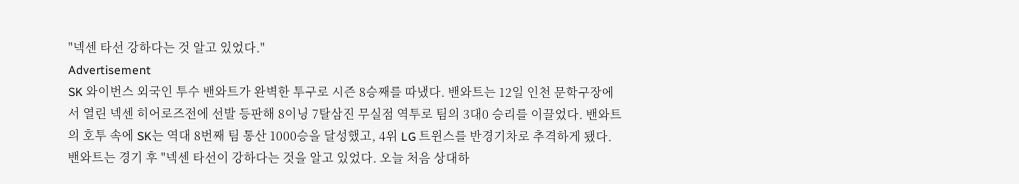"넥센 타선 강하다는 것 알고 있었다."
Advertisement
SK 와이번스 외국인 투수 밴와트가 완벽한 투구로 시즌 8승째를 따냈다. 밴와트는 12일 인천 문학구장에서 열린 넥센 히어로즈전에 선발 등판해 8이닝 7탈삼진 무실점 역투로 팀의 3대0 승리를 이끌었다. 밴와트의 호투 속에 SK는 역대 8번째 팀 통산 1000승을 달성했고, 4위 LG 트윈스를 반경기차로 추격하게 됐다.
밴와트는 경기 후 "넥센 타선이 강하다는 것을 알고 있었다. 오늘 처음 상대하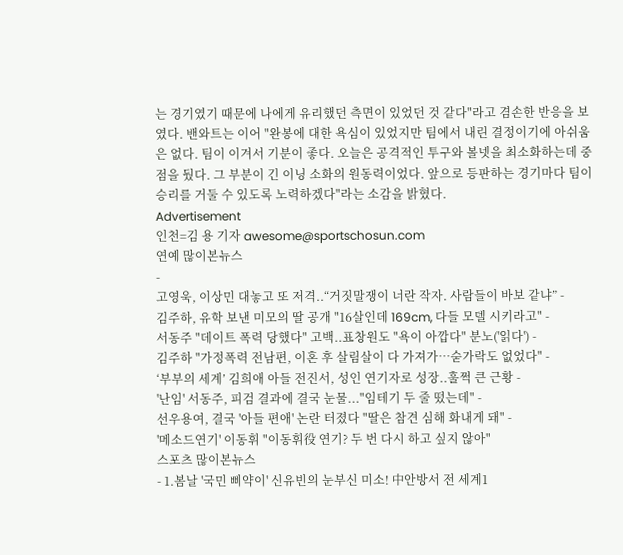는 경기였기 때문에 나에게 유리했던 측면이 있었던 것 같다"라고 겸손한 반응을 보였다. 밴와트는 이어 "완봉에 대한 욕심이 있었지만 팀에서 내린 결정이기에 아쉬움은 없다. 팀이 이겨서 기분이 좋다. 오늘은 공격적인 투구와 볼넷을 최소화하는데 중점을 뒀다. 그 부분이 긴 이닝 소화의 원동력이었다. 앞으로 등판하는 경기마다 팀이 승리를 거둘 수 있도록 노력하겠다"라는 소감을 밝혔다.
Advertisement
인천=김 용 기자 awesome@sportschosun.com
연예 많이본뉴스
-
고영욱, 이상민 대놓고 또 저격..“거짓말쟁이 너란 작자. 사람들이 바보 같냐” -
김주하, 유학 보낸 미모의 딸 공개 "16살인데 169cm, 다들 모델 시키라고" -
서동주 "데이트 폭력 당했다" 고백..표창원도 "욕이 아깝다" 분노('읽다') -
김주하 "가정폭력 전남편, 이혼 후 살림살이 다 가져가…숟가락도 없었다" -
‘부부의 세계’ 김희애 아들 전진서, 성인 연기자로 성장..훌쩍 큰 근황 -
'난임' 서동주, 피검 결과에 결국 눈물..."임테기 두 줄 떴는데" -
선우용여, 결국 '아들 편애' 논란 터졌다 "딸은 참견 심해 화내게 돼" -
'메소드연기' 이동휘 "이동휘役 연기? 두 번 다시 하고 싶지 않아"
스포츠 많이본뉴스
- 1.봄날 '국민 삐약이' 신유빈의 눈부신 미소! 中안방서 전 세계1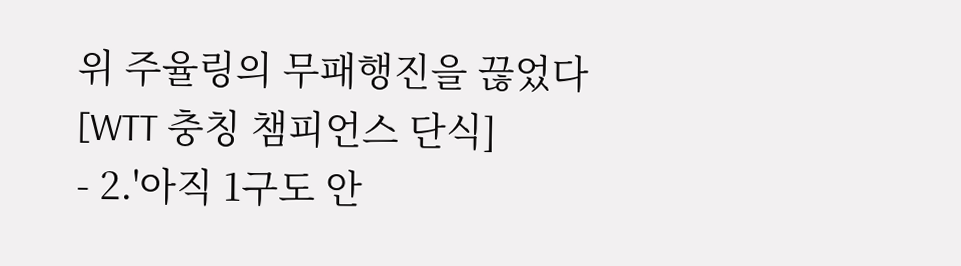위 주율링의 무패행진을 끊었다[WTT 충칭 챔피언스 단식]
- 2.'아직 1구도 안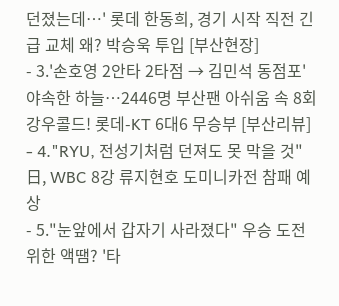던졌는데…' 롯데 한동희, 경기 시작 직전 긴급 교체 왜? 박승욱 투입 [부산현장]
- 3.'손호영 2안타 2타점 → 김민석 동점포' 야속한 하늘…2446명 부산팬 아쉬움 속 8회 강우콜드! 롯데-KT 6대6 무승부 [부산리뷰]
- 4."RYU, 전성기처럼 던져도 못 막을 것" 日, WBC 8강 류지현호 도미니카전 참패 예상
- 5."눈앞에서 갑자기 사라졌다" 우승 도전 위한 액땜? '타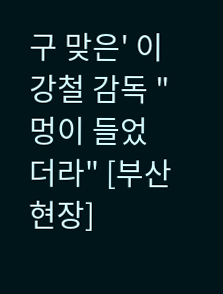구 맞은' 이강철 감독 "멍이 들었더라" [부산현장]